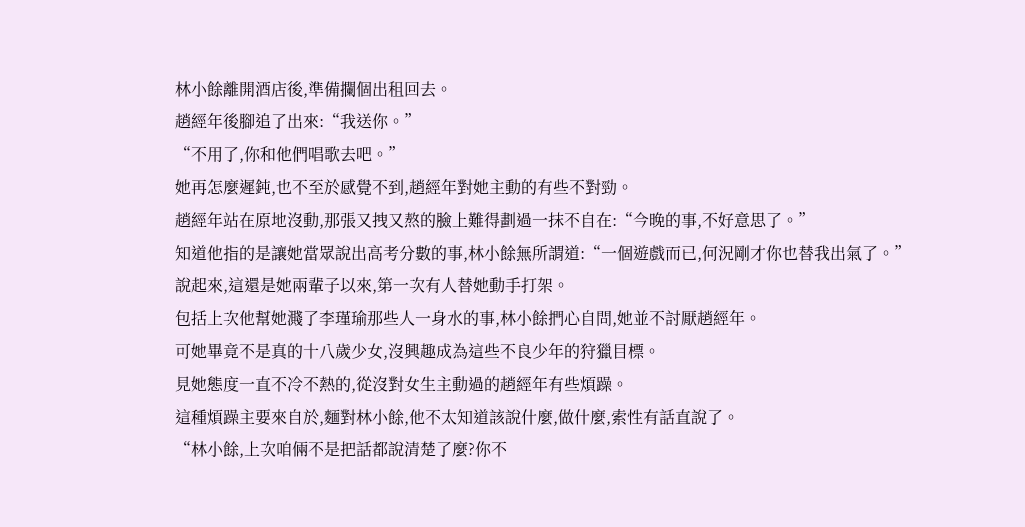林小餘離開酒店後,準備攔個出租回去。
趙經年後腳追了出來:“我送你。”
“不用了,你和他們唱歌去吧。”
她再怎麼遲鈍,也不至於感覺不到,趙經年對她主動的有些不對勁。
趙經年站在原地沒動,那張又拽又熬的臉上難得劃過一抹不自在:“今晚的事,不好意思了。”
知道他指的是讓她當眾說出高考分數的事,林小餘無所謂道:“一個遊戲而已,何況剛才你也替我出氣了。”
說起來,這還是她兩輩子以來,第一次有人替她動手打架。
包括上次他幫她濺了李瑾瑜那些人一身水的事,林小餘捫心自問,她並不討厭趙經年。
可她畢竟不是真的十八歲少女,沒興趣成為這些不良少年的狩獵目標。
見她態度一直不冷不熱的,從沒對女生主動過的趙經年有些煩躁。
這種煩躁主要來自於,麵對林小餘,他不太知道該說什麼,做什麼,索性有話直說了。
“林小餘,上次咱倆不是把話都說清楚了麼?你不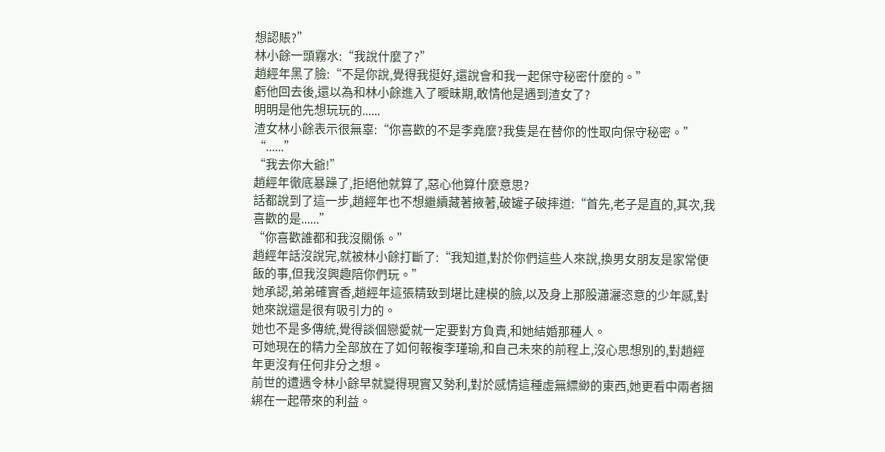想認賬?”
林小餘一頭霧水:“我說什麼了?”
趙經年黑了臉:“不是你說,覺得我挺好,還說會和我一起保守秘密什麼的。”
虧他回去後,還以為和林小餘進入了曖昧期,敢情他是遇到渣女了?
明明是他先想玩玩的......
渣女林小餘表示很無辜:“你喜歡的不是李堯麼?我隻是在替你的性取向保守秘密。”
“......”
“我去你大爺!”
趙經年徹底暴躁了,拒絕他就算了,惡心他算什麼意思?
話都說到了這一步,趙經年也不想繼續藏著掖著,破罐子破摔道:“首先,老子是直的,其次,我喜歡的是......”
“你喜歡誰都和我沒關係。”
趙經年話沒說完,就被林小餘打斷了:“我知道,對於你們這些人來說,換男女朋友是家常便飯的事,但我沒興趣陪你們玩。”
她承認,弟弟確實香,趙經年這張精致到堪比建模的臉,以及身上那股瀟灑恣意的少年感,對她來說還是很有吸引力的。
她也不是多傳統,覺得談個戀愛就一定要對方負責,和她結婚那種人。
可她現在的精力全部放在了如何報複李瑾瑜,和自己未來的前程上,沒心思想別的,對趙經年更沒有任何非分之想。
前世的遭遇令林小餘早就變得現實又勢利,對於感情這種虛無縹緲的東西,她更看中兩者捆綁在一起帶來的利益。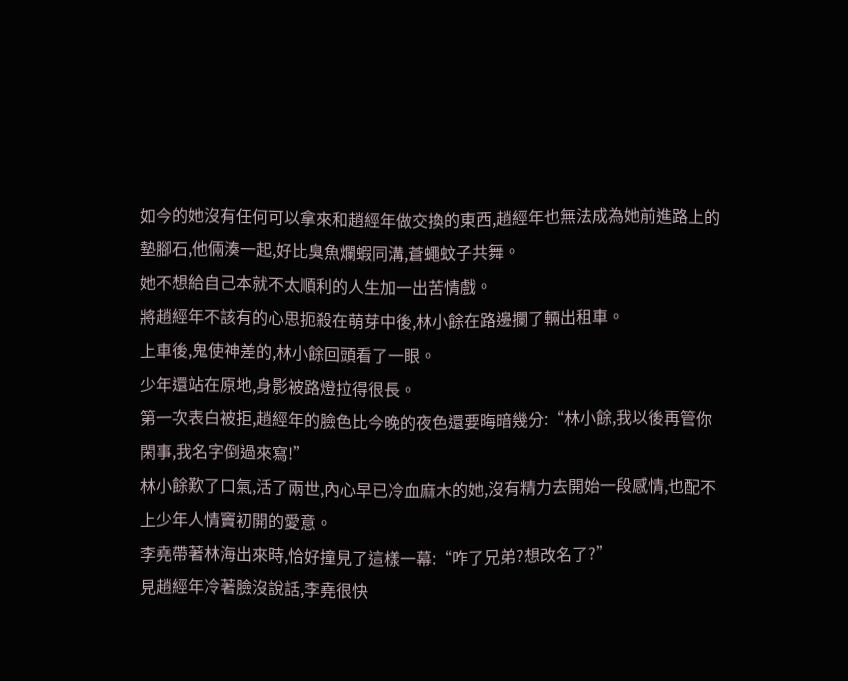如今的她沒有任何可以拿來和趙經年做交換的東西,趙經年也無法成為她前進路上的墊腳石,他倆湊一起,好比臭魚爛蝦同溝,蒼蠅蚊子共舞。
她不想給自己本就不太順利的人生加一出苦情戲。
將趙經年不該有的心思扼殺在萌芽中後,林小餘在路邊攔了輛出租車。
上車後,鬼使神差的,林小餘回頭看了一眼。
少年還站在原地,身影被路燈拉得很長。
第一次表白被拒,趙經年的臉色比今晚的夜色還要晦暗幾分:“林小餘,我以後再管你閑事,我名字倒過來寫!”
林小餘歎了口氣,活了兩世,內心早已冷血麻木的她,沒有精力去開始一段感情,也配不上少年人情竇初開的愛意。
李堯帶著林海出來時,恰好撞見了這樣一幕:“咋了兄弟?想改名了?”
見趙經年冷著臉沒說話,李堯很快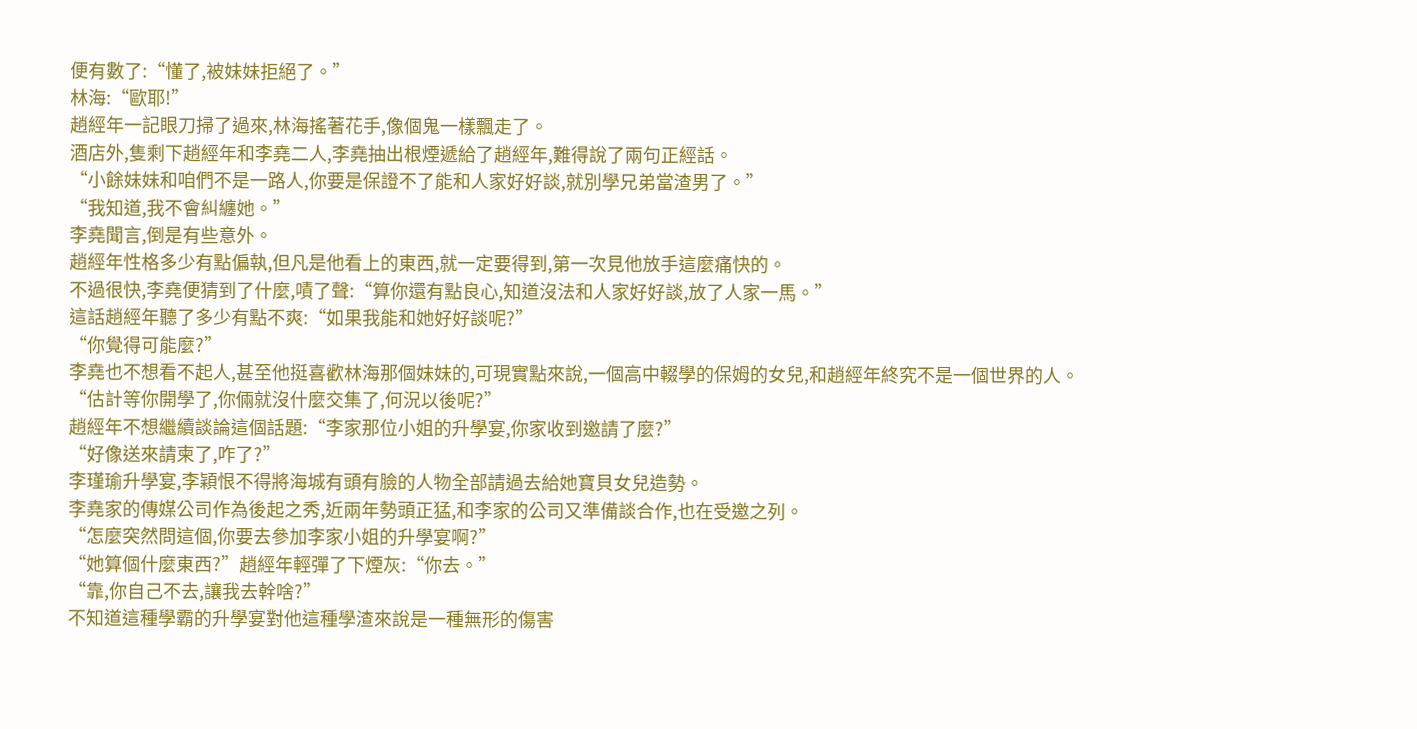便有數了:“懂了,被妹妹拒絕了。”
林海:“歐耶!”
趙經年一記眼刀掃了過來,林海搖著花手,像個鬼一樣飄走了。
酒店外,隻剩下趙經年和李堯二人,李堯抽出根煙遞給了趙經年,難得說了兩句正經話。
“小餘妹妹和咱們不是一路人,你要是保證不了能和人家好好談,就別學兄弟當渣男了。”
“我知道,我不會糾纏她。”
李堯聞言,倒是有些意外。
趙經年性格多少有點偏執,但凡是他看上的東西,就一定要得到,第一次見他放手這麼痛快的。
不過很快,李堯便猜到了什麼,嘖了聲:“算你還有點良心,知道沒法和人家好好談,放了人家一馬。”
這話趙經年聽了多少有點不爽:“如果我能和她好好談呢?”
“你覺得可能麼?”
李堯也不想看不起人,甚至他挺喜歡林海那個妹妹的,可現實點來說,一個高中輟學的保姆的女兒,和趙經年終究不是一個世界的人。
“估計等你開學了,你倆就沒什麼交集了,何況以後呢?”
趙經年不想繼續談論這個話題:“李家那位小姐的升學宴,你家收到邀請了麼?”
“好像送來請柬了,咋了?”
李瑾瑜升學宴,李穎恨不得將海城有頭有臉的人物全部請過去給她寶貝女兒造勢。
李堯家的傳媒公司作為後起之秀,近兩年勢頭正猛,和李家的公司又準備談合作,也在受邀之列。
“怎麼突然問這個,你要去參加李家小姐的升學宴啊?”
“她算個什麼東西?”趙經年輕彈了下煙灰:“你去。”
“靠,你自己不去,讓我去幹啥?”
不知道這種學霸的升學宴對他這種學渣來說是一種無形的傷害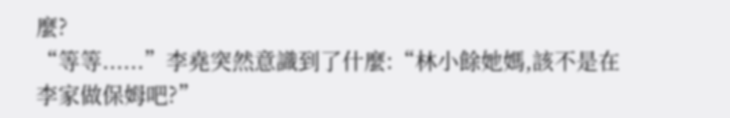麼?
“等等......”李堯突然意識到了什麼:“林小餘她媽,該不是在李家做保姆吧?”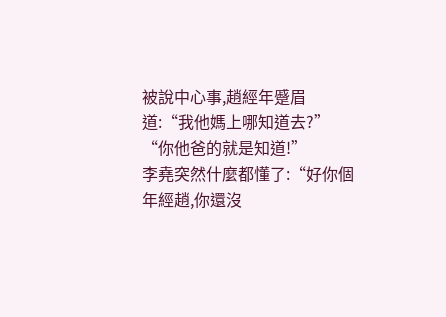被說中心事,趙經年蹙眉道:“我他媽上哪知道去?”
“你他爸的就是知道!”
李堯突然什麼都懂了:“好你個年經趙,你還沒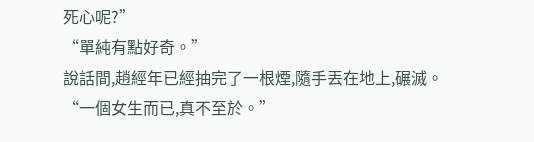死心呢?”
“單純有點好奇。”
說話間,趙經年已經抽完了一根煙,隨手丟在地上,碾滅。
“一個女生而已,真不至於。”